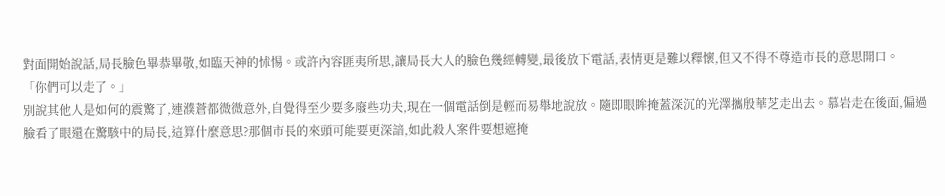對面開始說話,局長臉色畢恭畢敬,如臨天神的怵惕。或許內容匪夷所思,讓局長大人的臉色幾經轉變,最後放下電話,表情更是難以釋懷,但又不得不尊造市長的意思開口。
「你們可以走了。」
別說其他人是如何的震驚了,連濮蒼都微微意外,自覺得至少要多廢些功夫,現在一個電話倒是輕而易舉地說放。隨即眼眸掩蓋深沉的光澤攜殷華芝走出去。慕岩走在後面,偏過臉看了眼還在驚駭中的局長,這算什麼意思?那個市長的來頭可能要更深諳,如此殺人案件要想遮掩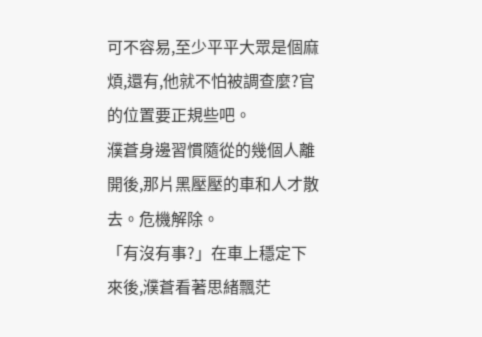可不容易,至少平平大眾是個麻煩,還有,他就不怕被調查麼?官的位置要正規些吧。
濮蒼身邊習慣隨從的幾個人離開後,那片黑壓壓的車和人才散去。危機解除。
「有沒有事?」在車上穩定下來後,濮蒼看著思緒飄茫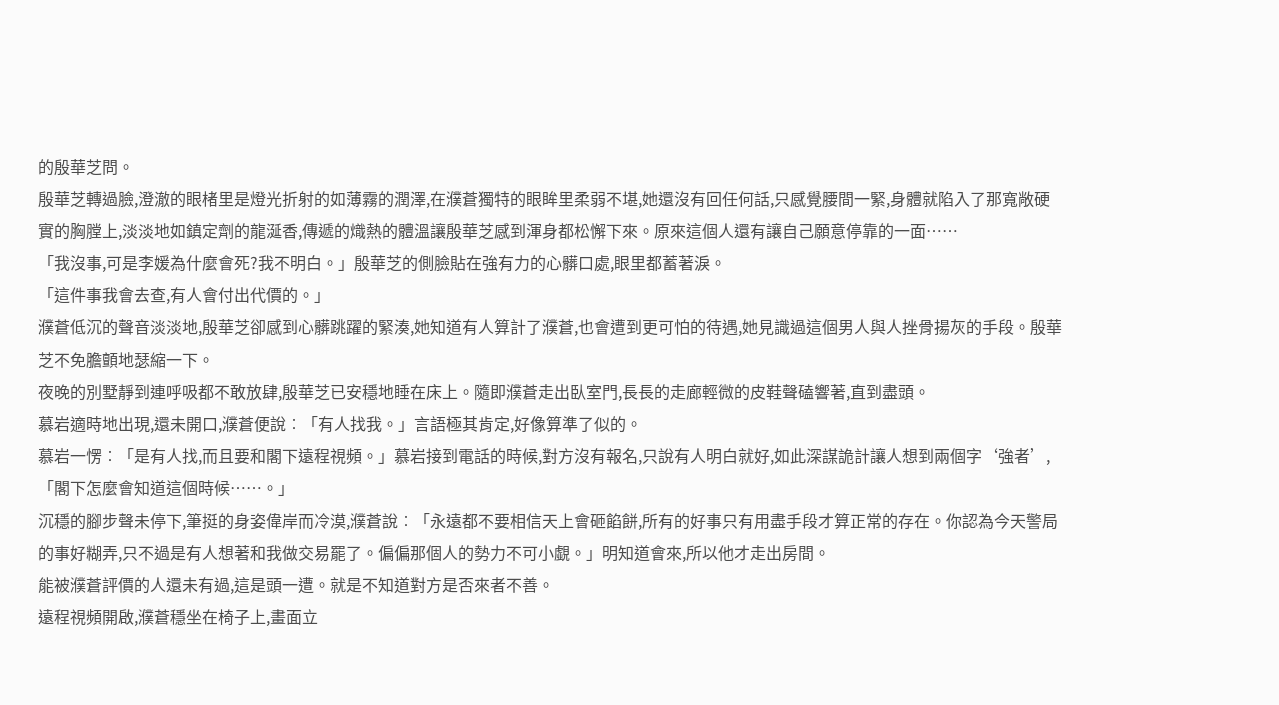的殷華芝問。
殷華芝轉過臉,澄澈的眼楮里是燈光折射的如薄霧的潤澤,在濮蒼獨特的眼眸里柔弱不堪,她還沒有回任何話,只感覺腰間一緊,身體就陷入了那寬敞硬實的胸膛上,淡淡地如鎮定劑的龍涎香,傳遞的熾熱的體溫讓殷華芝感到渾身都松懈下來。原來這個人還有讓自己願意停靠的一面……
「我沒事,可是李媛為什麼會死?我不明白。」殷華芝的側臉貼在強有力的心髒口處,眼里都蓄著淚。
「這件事我會去查,有人會付出代價的。」
濮蒼低沉的聲音淡淡地,殷華芝卻感到心髒跳躍的緊湊,她知道有人算計了濮蒼,也會遭到更可怕的待遇,她見識過這個男人與人挫骨揚灰的手段。殷華芝不免膽顫地瑟縮一下。
夜晚的別墅靜到連呼吸都不敢放肆,殷華芝已安穩地睡在床上。隨即濮蒼走出臥室門,長長的走廊輕微的皮鞋聲磕響著,直到盡頭。
慕岩適時地出現,還未開口,濮蒼便說︰「有人找我。」言語極其肯定,好像算準了似的。
慕岩一愣︰「是有人找,而且要和閣下遠程視頻。」慕岩接到電話的時候,對方沒有報名,只說有人明白就好,如此深謀詭計讓人想到兩個字‘強者’,「閣下怎麼會知道這個時候……。」
沉穩的腳步聲未停下,筆挺的身姿偉岸而冷漠,濮蒼說︰「永遠都不要相信天上會砸餡餅,所有的好事只有用盡手段才算正常的存在。你認為今天警局的事好糊弄,只不過是有人想著和我做交易罷了。偏偏那個人的勢力不可小覷。」明知道會來,所以他才走出房間。
能被濮蒼評價的人還未有過,這是頭一遭。就是不知道對方是否來者不善。
遠程視頻開啟,濮蒼穩坐在椅子上,畫面立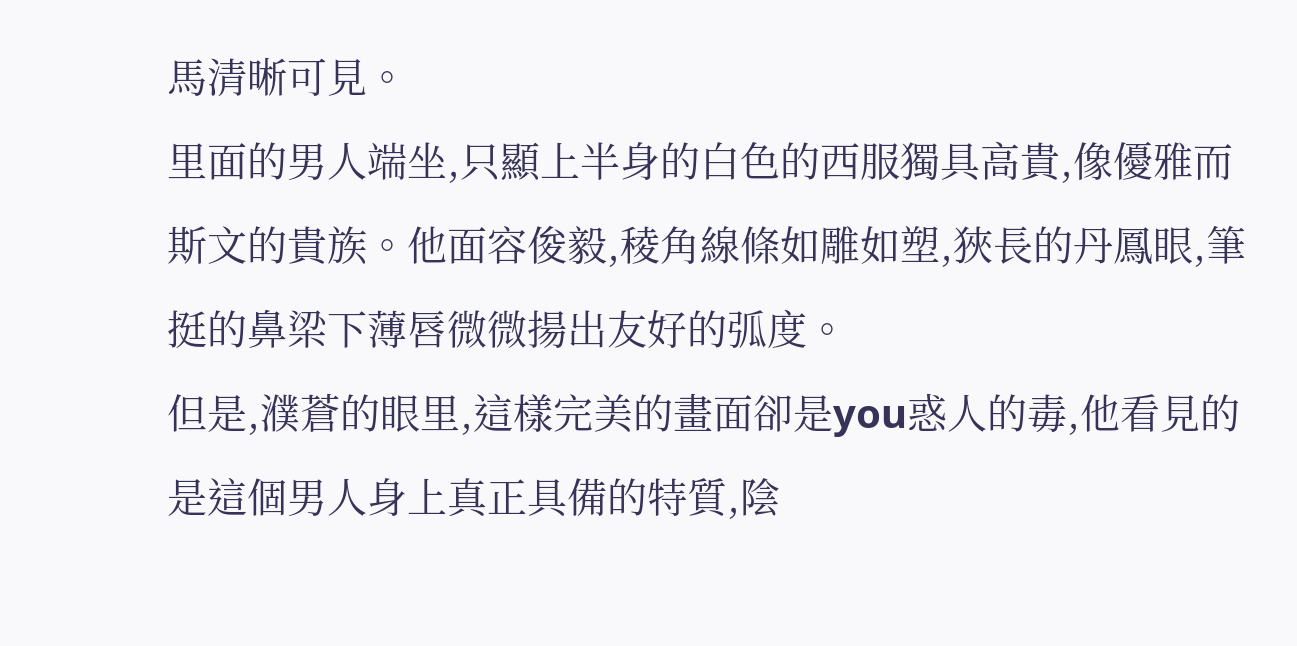馬清晰可見。
里面的男人端坐,只顯上半身的白色的西服獨具高貴,像優雅而斯文的貴族。他面容俊毅,稜角線條如雕如塑,狹長的丹鳳眼,筆挺的鼻梁下薄唇微微揚出友好的弧度。
但是,濮蒼的眼里,這樣完美的畫面卻是you惑人的毒,他看見的是這個男人身上真正具備的特質,陰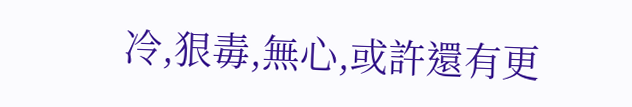冷,狠毒,無心,或許還有更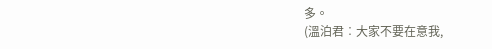多。
(溫泊君︰大家不要在意我,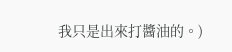我只是出來打醬油的。)